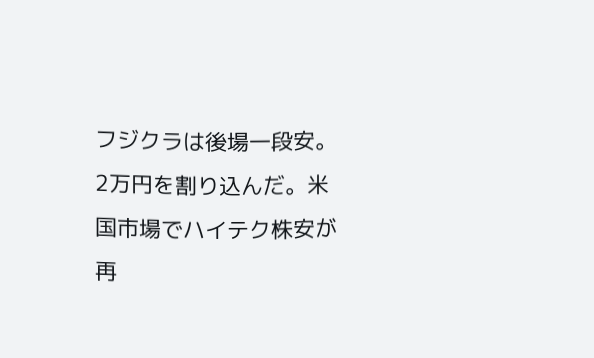フジクラは後場一段安。2万円を割り込んだ。米国市場でハイテク株安が再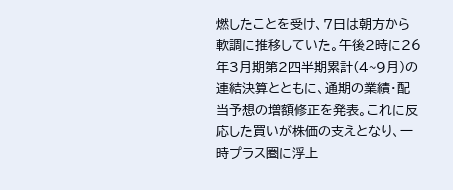燃したことを受け、7日は朝方から軟調に推移していた。午後2時に26年3月期第2四半期累計(4~9月)の連結決算とともに、通期の業績・配当予想の増額修正を発表。これに反応した買いが株価の支えとなり、一時プラス圏に浮上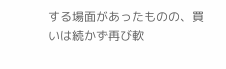する場面があったものの、買いは続かず再び軟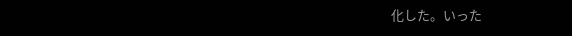化した。いった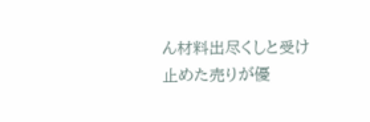ん材料出尽くしと受け止めた売りが優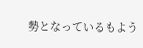勢となっているもよう